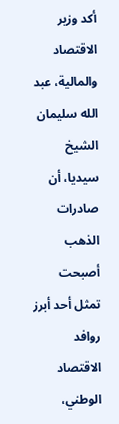أكد وزير الاقتصاد والمالية، عبد الله سليمان الشيخ سيديا، أن صادرات الذهب أصبحت تمثل أحد أبرز روافد الاقتصاد الوطني،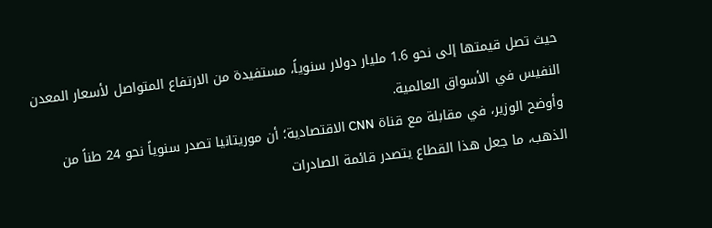حيث تصل قيمتها إلى نحو 1.6 مليار دولار سنوياً، مستفيدة من الارتفاع المتواصل لأسعار المعدن النفيس في الأسواق العالمية.
وأوضح الوزير، في مقابلة مع قناة CNN الاقتصادية؛ أن موريتانيا تصدر سنوياً نحو 24 طناً من الذهب، ما جعل هذا القطاع يتصدر قائمة الصادرات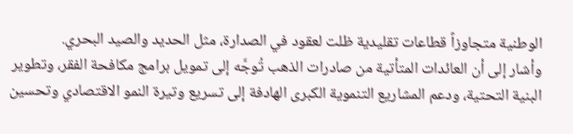الوطنية متجاوزاً قطاعات تقليدية ظلت لعقود في الصدارة، مثل الحديد والصيد البحري.
وأشار إلى أن العائدات المتأتية من صادرات الذهب تُوجَّه إلى تمويل برامج مكافحة الفقر، وتطوير البنية التحتية، ودعم المشاريع التنموية الكبرى الهادفة إلى تسريع وتيرة النمو الاقتصادي وتحسين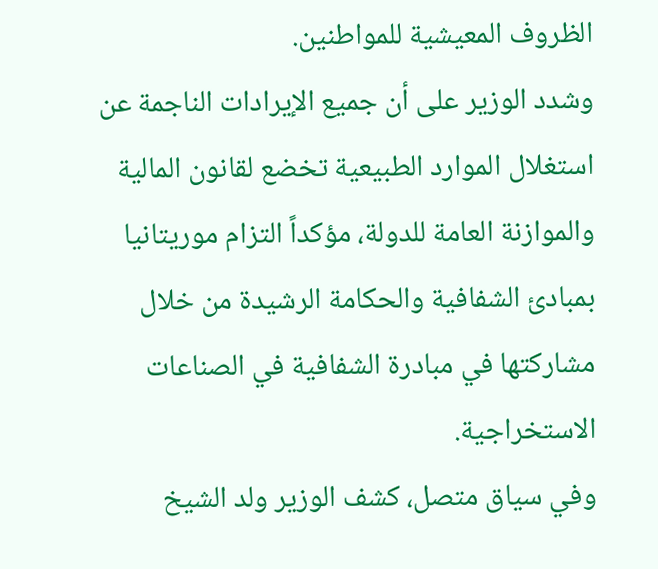الظروف المعيشية للمواطنين.
وشدد الوزير على أن جميع الإيرادات الناجمة عن استغلال الموارد الطبيعية تخضع لقانون المالية والموازنة العامة للدولة، مؤكداً التزام موريتانيا بمبادئ الشفافية والحكامة الرشيدة من خلال مشاركتها في مبادرة الشفافية في الصناعات الاستخراجية.
وفي سياق متصل، كشف الوزير ولد الشيخ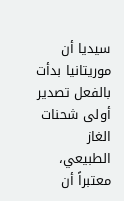سيديا أن موريتانيا بدأت بالفعل تصدير أولى شحنات الغاز الطبيعي، معتبراً أن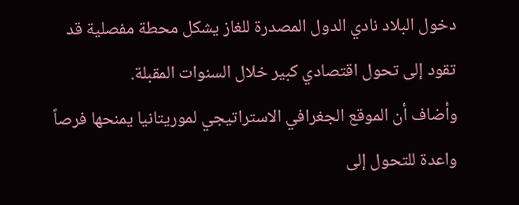دخول البلاد نادي الدول المصدرة للغاز يشكل محطة مفصلية قد تقود إلى تحول اقتصادي كبير خلال السنوات المقبلة.
وأضاف أن الموقع الجغرافي الاستراتيجي لموريتانيا يمنحها فرصاً واعدة للتحول إلى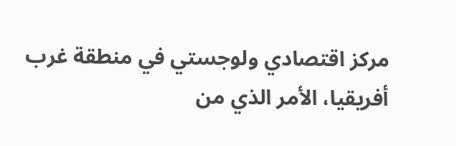مركز اقتصادي ولوجستي في منطقة غرب أفريقيا، الأمر الذي من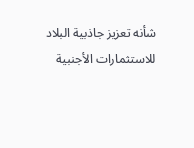شأنه تعزيز جاذبية البلاد للاستثمارات الأجنبية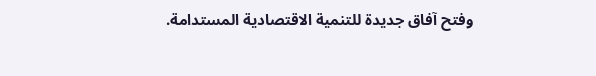وفتح آفاق جديدة للتنمية الاقتصادية المستدامة.